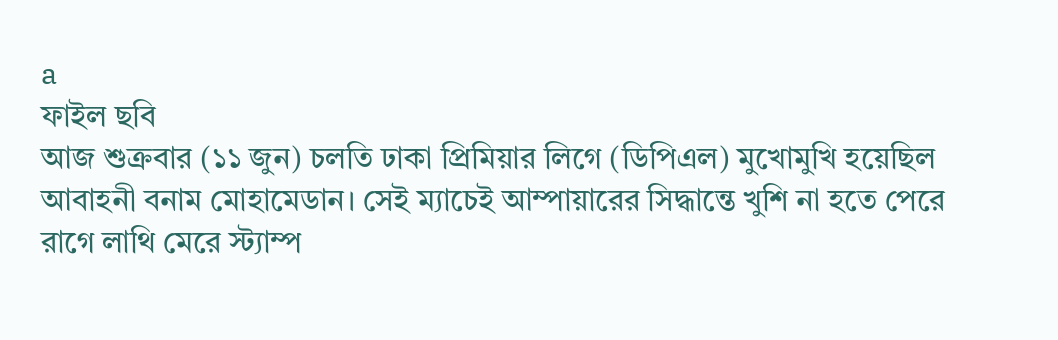a
ফাইল ছবি
আজ শুক্রবার (১১ জুন) চলতি ঢাকা প্রিমিয়ার লিগে (ডিপিএল) মুখোমুখি হয়েছিল আবাহনী বনাম মোহামেডান। সেই ম্যাচেই আম্পায়ারের সিদ্ধান্তে খুশি না হতে পেরে রাগে লাথি মেরে স্ট্যাম্প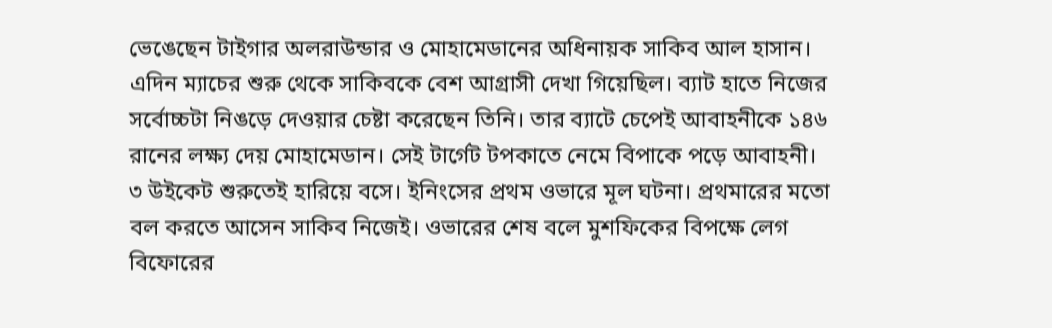ভেঙেছেন টাইগার অলরাউন্ডার ও মোহামেডানের অধিনায়ক সাকিব আল হাসান।
এদিন ম্যাচের শুরু থেকে সাকিবকে বেশ আগ্রাসী দেখা গিয়েছিল। ব্যাট হাতে নিজের সর্বোচ্চটা নিঙড়ে দেওয়ার চেষ্টা করেছেন তিনি। তার ব্যাটে চেপেই আবাহনীকে ১৪৬ রানের লক্ষ্য দেয় মোহামেডান। সেই টার্গেট টপকাতে নেমে বিপাকে পড়ে আবাহনী।
৩ উইকেট শুরুতেই হারিয়ে বসে। ইনিংসের প্রথম ওভারে মূল ঘটনা। প্রথমারের মতো বল করতে আসেন সাকিব নিজেই। ওভারের শেষ বলে মুশফিকের বিপক্ষে লেগ বিফোরের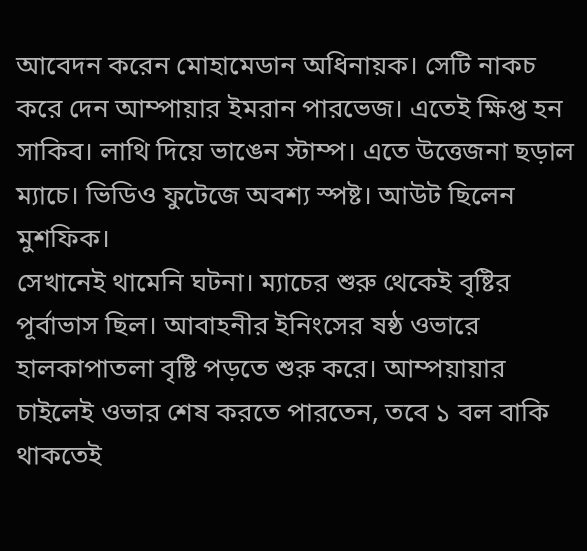আবেদন করেন মোহামেডান অধিনায়ক। সেটি নাকচ করে দেন আম্পায়ার ইমরান পারভেজ। এতেই ক্ষিপ্ত হন সাকিব। লাথি দিয়ে ভাঙেন স্টাম্প। এতে উত্তেজনা ছড়াল ম্যাচে। ভিডিও ফুটেজে অবশ্য স্পষ্ট। আউট ছিলেন মুশফিক।
সেখানেই থামেনি ঘটনা। ম্যাচের শুরু থেকেই বৃষ্টির পূর্বাভাস ছিল। আবাহনীর ইনিংসের ষষ্ঠ ওভারে হালকাপাতলা বৃষ্টি পড়তে শুরু করে। আম্পয়ায়ার চাইলেই ওভার শেষ করতে পারতেন, তবে ১ বল বাকি থাকতেই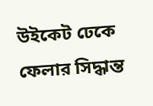উইকেট ঢেকে ফেলার সিদ্ধান্ত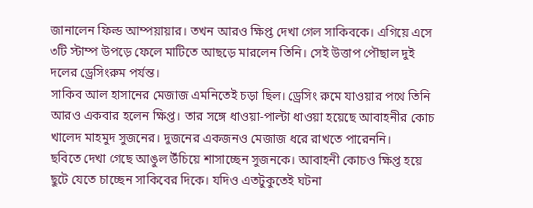জানালেন ফিল্ড আম্পয়ায়ার। তখন আরও ক্ষিপ্ত দেখা গেল সাকিবকে। এগিয়ে এসে ৩টি স্টাম্প উপড়ে ফেলে মাটিতে আছড়ে মারলেন তিনি। সেই উত্তাপ পৌছাল দুই দলের ড্রেসিংরুম পর্যন্ত।
সাকিব আল হাসানের মেজাজ এমনিতেই চড়া ছিল। ড্রেসিং রুমে যাওয়ার পথে তিনি আরও একবার হলেন ক্ষিপ্ত। তার সঙ্গে ধাওয়া-পাল্টা ধাওয়া হয়েছে আবাহনীর কোচ খালেদ মাহমুদ সুজনের। দুজনের একজনও মেজাজ ধরে রাখতে পারেননি।
ছবিতে দেখা গেছে আঙুল উঁচিয়ে শাসাচ্ছেন সুজনকে। আবাহনী কোচও ক্ষিপ্ত হয়ে ছুটে যেতে চাচ্ছেন সাকিবের দিকে। যদিও এতটুকুতেই ঘটনা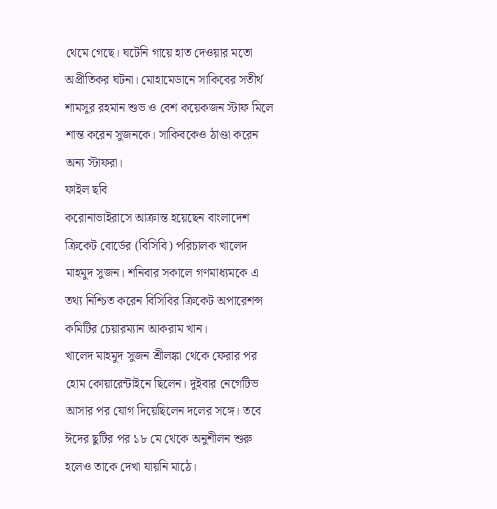থেমে গেছে। ঘটেনি গায়ে হাত দেওয়ার মতো অপ্রীতিকর ঘটনা। মোহামেডানে সাকিবের সতীর্থ শামসুর রহমান শুভ ও বেশ কয়েকজন স্টাফ মিলে শান্ত করেন সুজনকে। সাকিবকেও ঠাণ্ডা করেন অন্য স্টাফরা।
ফাইল ছবি
করোনাভাইরাসে আক্রান্ত হয়েছেন বাংলাদেশ ক্রিকেট বোর্ডের (বিসিবি) পরিচালক খালেদ মাহমুদ সুজন। শনিবার সকালে গণমাধ্যমকে এ তথ্য নিশ্চিত করেন বিসিবির ক্রিকেট অপারেশন্স কমিটির চেয়ারম্যান আকরাম খান।
খালেদ মাহমুদ সুজন শ্রীলঙ্কা থেকে ফেরার পর হোম কোয়ারেন্টাইনে ছিলেন। দুইবার নেগেটিভ আসার পর যোগ দিয়েছিলেন দলের সঙ্গে। তবে ঈদের ছুটির পর ১৮ মে থেকে অনুশীলন শুরু হলেও তাকে দেখা যায়নি মাঠে।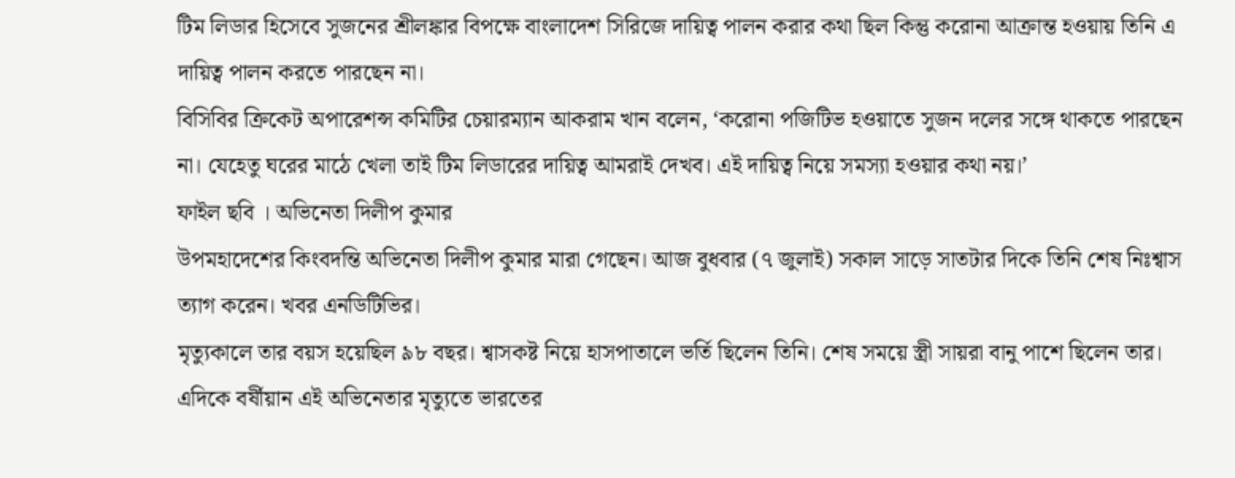টিম লিডার হিসেবে সুজনের শ্রীলঙ্কার বিপক্ষে বাংলাদেশ সিরিজে দায়িত্ব পালন করার কথা ছিল কিন্তু করোনা আক্রান্ত হওয়ায় তিনি এ দায়িত্ব পালন করতে পারছেন না।
বিসিবির ক্রিকেট অপারেশন্স কমিটির চেয়ারম্যান আকরাম খান বলেন, ‘করোনা পজিটিভ হওয়াতে সুজন দলের সঙ্গে থাকতে পারছেন না। যেহেতু ঘরের মাঠে খেলা তাই টিম লিডারের দায়িত্ব আমরাই দেখব। এই দায়িত্ব নিয়ে সমস্যা হওয়ার কথা নয়।’
ফাইল ছবি । অভিনেতা দিলীপ কুমার
উপমহাদেশের কিংবদন্তি অভিনেতা দিলীপ কুমার মারা গেছেন। আজ বুধবার (৭ জুলাই) সকাল সাড়ে সাতটার দিকে তিনি শেষ নিঃশ্বাস ত্যাগ করেন। খবর এনডিটিভির।
মৃত্যুকালে তার বয়স হয়েছিল ৯৮ বছর। শ্বাসকষ্ট নিয়ে হাসপাতালে ভর্তি ছিলেন তিনি। শেষ সময়ে স্ত্রী সায়রা বানু পাশে ছিলেন তার। এদিকে বর্ষীয়ান এই অভিনেতার মৃত্যুতে ভারতের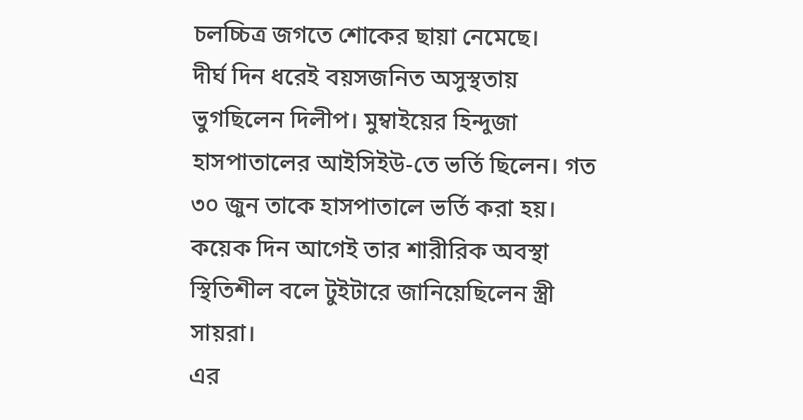চলচ্চিত্র জগতে শোকের ছায়া নেমেছে।
দীর্ঘ দিন ধরেই বয়সজনিত অসুস্থতায় ভুগছিলেন দিলীপ। মুম্বাইয়ের হিন্দুজা হাসপাতালের আইসিইউ-তে ভর্তি ছিলেন। গত ৩০ জুন তাকে হাসপাতালে ভর্তি করা হয়। কয়েক দিন আগেই তার শারীরিক অবস্থা স্থিতিশীল বলে টুইটারে জানিয়েছিলেন স্ত্রী সায়রা।
এর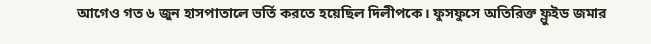আগেও গত ৬ জুন হাসপাতালে ভর্তি করতে হয়েছিল দিলীপকে। ফুসফুসে অতিরিক্ত ফ্লুইড জমার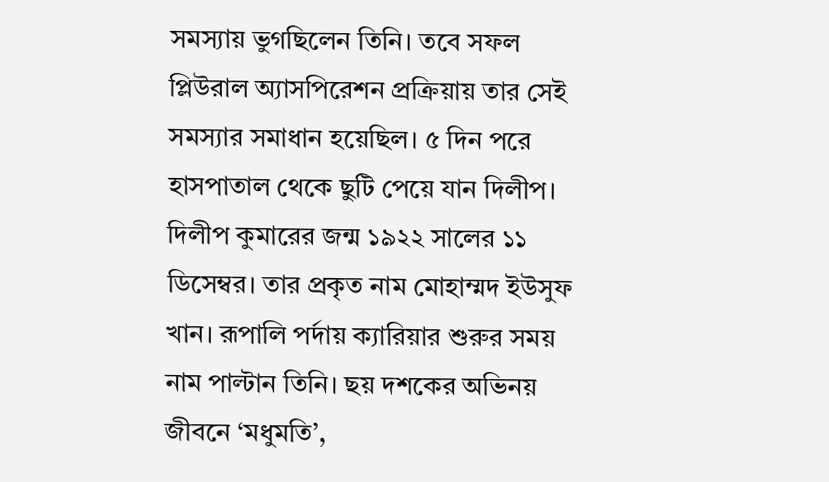সমস্যায় ভুগছিলেন তিনি। তবে সফল প্লিউরাল অ্যাসপিরেশন প্রক্রিয়ায় তার সেই সমস্যার সমাধান হয়েছিল। ৫ দিন পরে হাসপাতাল থেকে ছুটি পেয়ে যান দিলীপ।
দিলীপ কুমারের জন্ম ১৯২২ সালের ১১ ডিসেম্বর। তার প্রকৃত নাম মোহাম্মদ ইউসুফ খান। রূপালি পর্দায় ক্যারিয়ার শুরুর সময় নাম পাল্টান তিনি। ছয় দশকের অভিনয় জীবনে ‘মধুমতি’,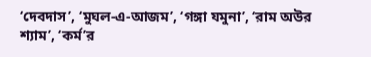‘দেবদাস’, ‘মুঘল-এ-আজম’, ‘গঙ্গা যমুনা’, ‘রাম অউর শ্যাম’, ‘কর্ম’র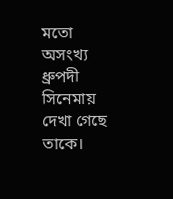মতো অসংখ্য ধ্রুপদী সিনেমায় দেখা গেছে তাকে।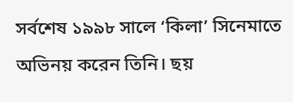সর্বশেষ ১৯৯৮ সালে ‘কিলা’ সিনেমাতে অভিনয় করেন তিনি। ছয়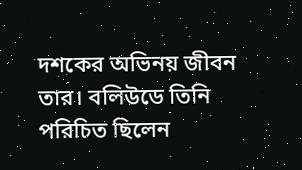দশকের অভিনয় জীবন তার। বলিউডে তিনি পরিচিত ছিলেন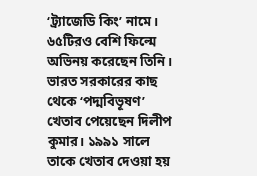‘ট্র্যাজেডি কিং’ নামে। ৬৫টিরও বেশি ফিল্মে অভিনয় করেছেন তিনি।
ভারত সরকারের কাছ থেকে ‘পদ্মবিভূষণ’ খেতাব পেয়েছেন দিলীপ কুমার। ১৯৯১ সালে তাকে খেতাব দেওয়া হয়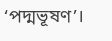‘পদ্মভূষণ’।